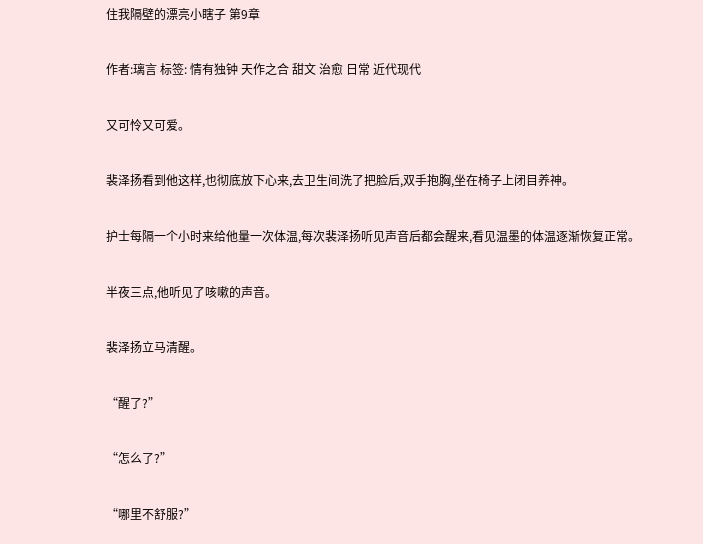住我隔壁的漂亮小瞎子 第9章

作者:璃言 标签: 情有独钟 天作之合 甜文 治愈 日常 近代现代

又可怜又可爱。

裴泽扬看到他这样,也彻底放下心来,去卫生间洗了把脸后,双手抱胸,坐在椅子上闭目养神。

护士每隔一个小时来给他量一次体温,每次裴泽扬听见声音后都会醒来,看见温墨的体温逐渐恢复正常。

半夜三点,他听见了咳嗽的声音。

裴泽扬立马清醒。

“醒了?”

“怎么了?”

“哪里不舒服?”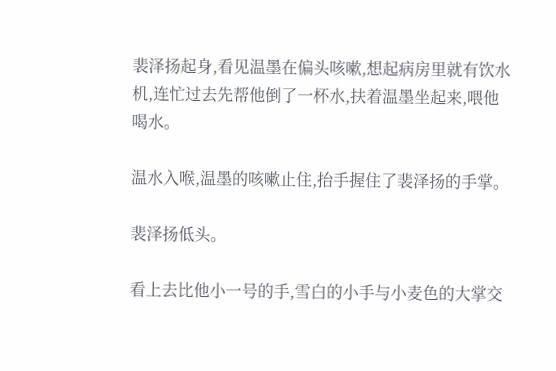裴泽扬起身,看见温墨在偏头咳嗽,想起病房里就有饮水机,连忙过去先帮他倒了一杯水,扶着温墨坐起来,喂他喝水。

温水入喉,温墨的咳嗽止住,抬手握住了裴泽扬的手掌。

裴泽扬低头。

看上去比他小一号的手,雪白的小手与小麦色的大掌交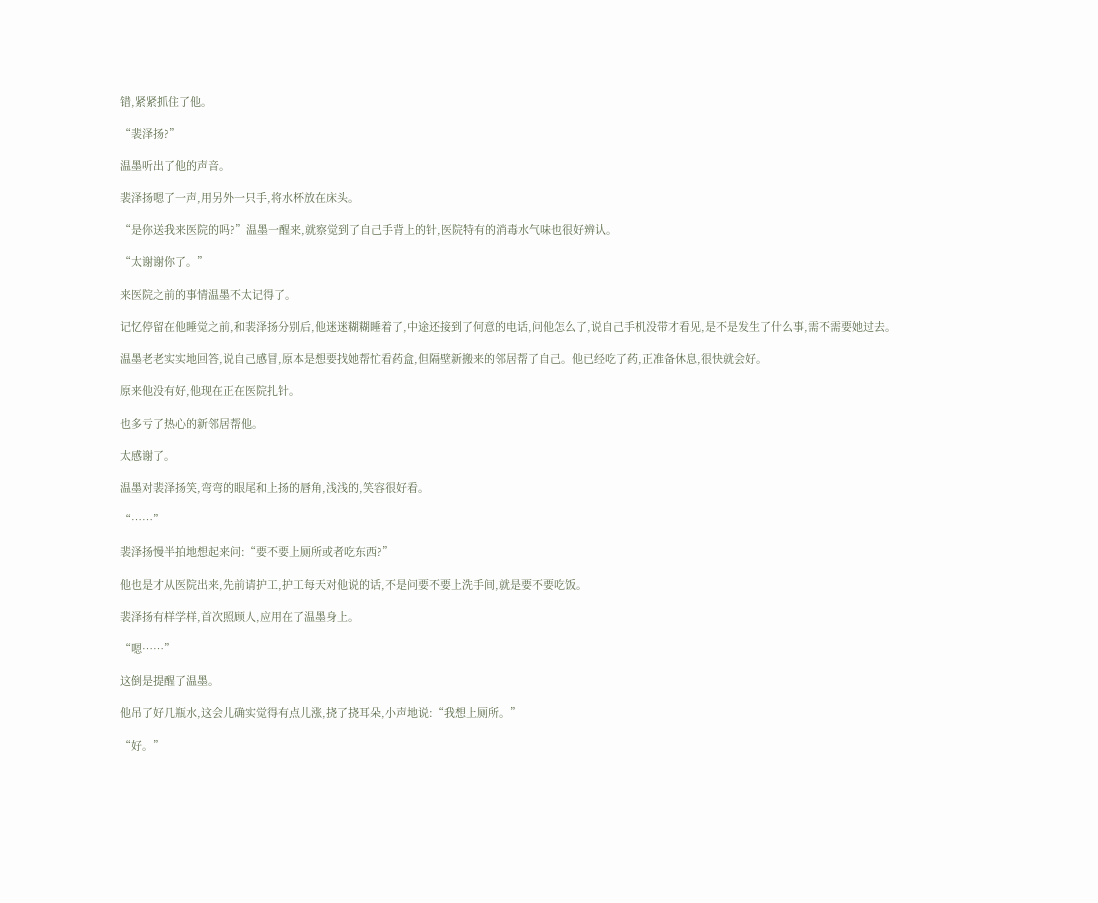错,紧紧抓住了他。

“裴泽扬?”

温墨听出了他的声音。

裴泽扬嗯了一声,用另外一只手,将水杯放在床头。

“是你送我来医院的吗?”温墨一醒来,就察觉到了自己手背上的针,医院特有的消毒水气味也很好辨认。

“太谢谢你了。”

来医院之前的事情温墨不太记得了。

记忆停留在他睡觉之前,和裴泽扬分别后,他迷迷糊糊睡着了,中途还接到了何意的电话,问他怎么了,说自己手机没带才看见,是不是发生了什么事,需不需要她过去。

温墨老老实实地回答,说自己感冒,原本是想要找她帮忙看药盒,但隔壁新搬来的邻居帮了自己。他已经吃了药,正准备休息,很快就会好。

原来他没有好,他现在正在医院扎针。

也多亏了热心的新邻居帮他。

太感谢了。

温墨对裴泽扬笑,弯弯的眼尾和上扬的唇角,浅浅的,笑容很好看。

“……”

裴泽扬慢半拍地想起来问:“要不要上厕所或者吃东西?”

他也是才从医院出来,先前请护工,护工每天对他说的话,不是问要不要上洗手间,就是要不要吃饭。

裴泽扬有样学样,首次照顾人,应用在了温墨身上。

“嗯……”

这倒是提醒了温墨。

他吊了好几瓶水,这会儿确实觉得有点儿涨,挠了挠耳朵,小声地说:“我想上厕所。”

“好。”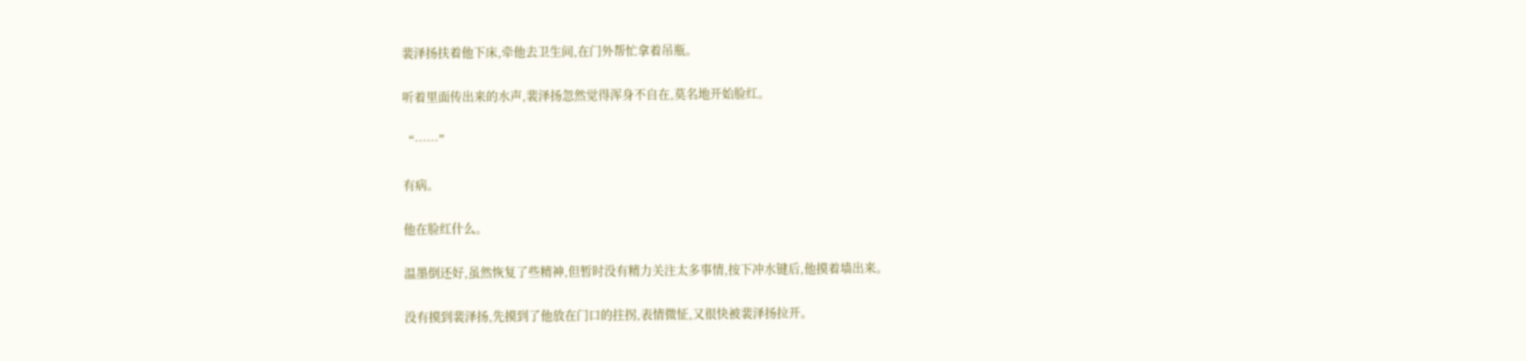裴泽扬扶着他下床,牵他去卫生间,在门外帮忙拿着吊瓶。

听着里面传出来的水声,裴泽扬忽然觉得浑身不自在,莫名地开始脸红。

“……”

有病。

他在脸红什么。

温墨倒还好,虽然恢复了些精神,但暂时没有精力关注太多事情,按下冲水键后,他摸着墙出来。

没有摸到裴泽扬,先摸到了他放在门口的拄拐,表情微怔,又很快被裴泽扬拉开。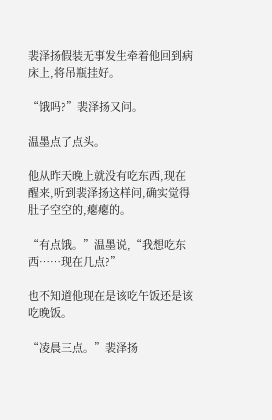裴泽扬假装无事发生牵着他回到病床上,将吊瓶挂好。

“饿吗?”裴泽扬又问。

温墨点了点头。

他从昨天晚上就没有吃东西,现在醒来,听到裴泽扬这样问,确实觉得肚子空空的,瘪瘪的。

“有点饿。”温墨说,“我想吃东西……现在几点?”

也不知道他现在是该吃午饭还是该吃晚饭。

“凌晨三点。”裴泽扬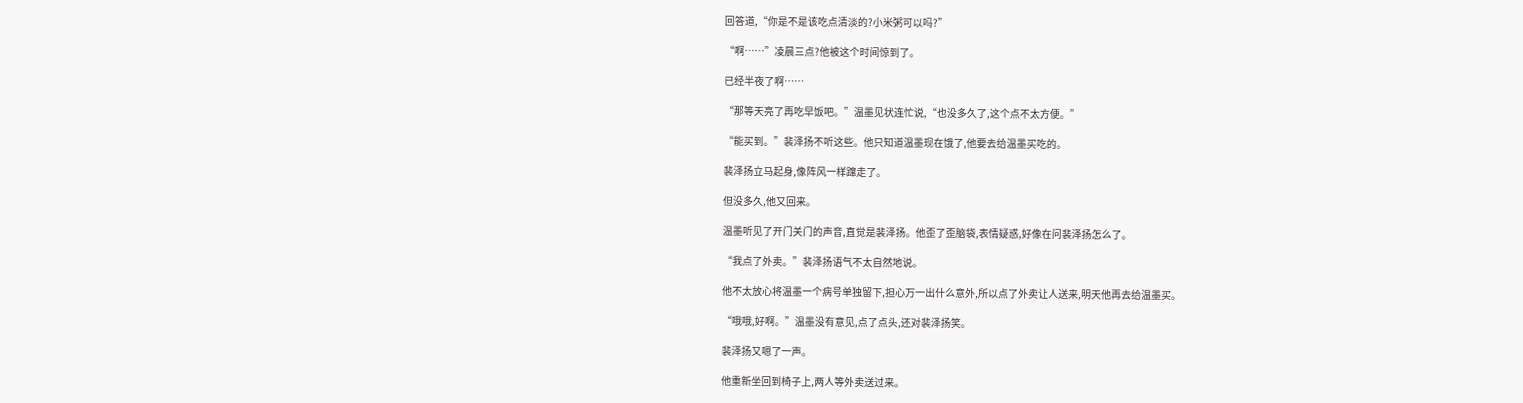回答道,“你是不是该吃点清淡的?小米粥可以吗?”

“啊……”凌晨三点?他被这个时间惊到了。

已经半夜了啊……

“那等天亮了再吃早饭吧。”温墨见状连忙说,“也没多久了,这个点不太方便。”

“能买到。”裴泽扬不听这些。他只知道温墨现在饿了,他要去给温墨买吃的。

裴泽扬立马起身,像阵风一样蹿走了。

但没多久,他又回来。

温墨听见了开门关门的声音,直觉是裴泽扬。他歪了歪脑袋,表情疑惑,好像在问裴泽扬怎么了。

“我点了外卖。”裴泽扬语气不太自然地说。

他不太放心将温墨一个病号单独留下,担心万一出什么意外,所以点了外卖让人送来,明天他再去给温墨买。

“哦哦,好啊。”温墨没有意见,点了点头,还对裴泽扬笑。

裴泽扬又嗯了一声。

他重新坐回到椅子上,两人等外卖送过来。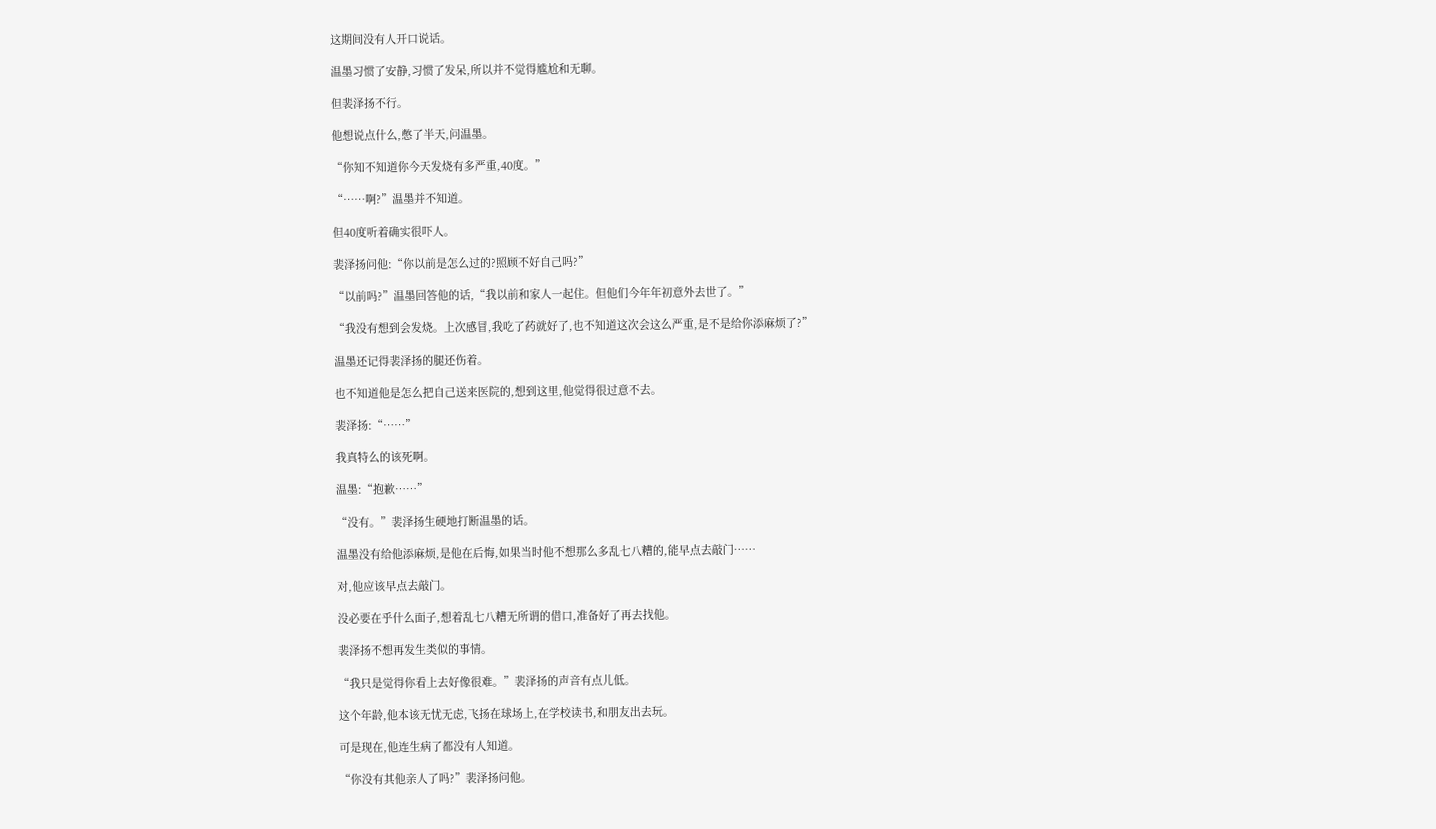这期间没有人开口说话。

温墨习惯了安静,习惯了发呆,所以并不觉得尴尬和无聊。

但裴泽扬不行。

他想说点什么,憋了半天,问温墨。

“你知不知道你今天发烧有多严重,40度。”

“……啊?”温墨并不知道。

但40度听着确实很吓人。

裴泽扬问他:“你以前是怎么过的?照顾不好自己吗?”

“以前吗?”温墨回答他的话,“我以前和家人一起住。但他们今年年初意外去世了。”

“我没有想到会发烧。上次感冒,我吃了药就好了,也不知道这次会这么严重,是不是给你添麻烦了?”

温墨还记得裴泽扬的腿还伤着。

也不知道他是怎么把自己送来医院的,想到这里,他觉得很过意不去。

裴泽扬:“……”

我真特么的该死啊。

温墨:“抱歉……”

“没有。”裴泽扬生硬地打断温墨的话。

温墨没有给他添麻烦,是他在后悔,如果当时他不想那么多乱七八糟的,能早点去敲门……

对,他应该早点去敲门。

没必要在乎什么面子,想着乱七八糟无所谓的借口,准备好了再去找他。

裴泽扬不想再发生类似的事情。

“我只是觉得你看上去好像很难。”裴泽扬的声音有点儿低。

这个年龄,他本该无忧无虑,飞扬在球场上,在学校读书,和朋友出去玩。

可是现在,他连生病了都没有人知道。

“你没有其他亲人了吗?”裴泽扬问他。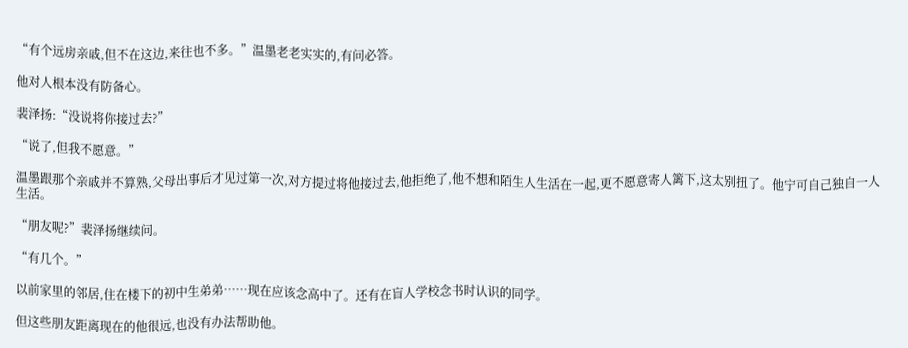“有个远房亲戚,但不在这边,来往也不多。”温墨老老实实的,有问必答。

他对人根本没有防备心。

裴泽扬:“没说将你接过去?”

“说了,但我不愿意。”

温墨跟那个亲戚并不算熟,父母出事后才见过第一次,对方提过将他接过去,他拒绝了,他不想和陌生人生活在一起,更不愿意寄人篱下,这太别扭了。他宁可自己独自一人生活。

“朋友呢?”裴泽扬继续问。

“有几个。”

以前家里的邻居,住在楼下的初中生弟弟……现在应该念高中了。还有在盲人学校念书时认识的同学。

但这些朋友距离现在的他很远,也没有办法帮助他。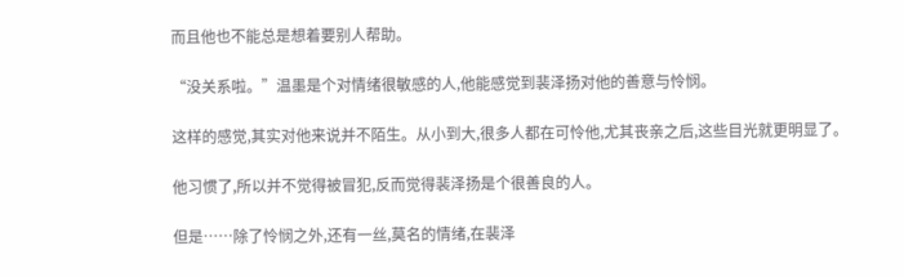而且他也不能总是想着要别人帮助。

“没关系啦。”温墨是个对情绪很敏感的人,他能感觉到裴泽扬对他的善意与怜悯。

这样的感觉,其实对他来说并不陌生。从小到大,很多人都在可怜他,尤其丧亲之后,这些目光就更明显了。

他习惯了,所以并不觉得被冒犯,反而觉得裴泽扬是个很善良的人。

但是……除了怜悯之外,还有一丝,莫名的情绪,在裴泽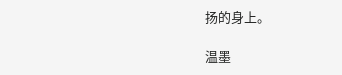扬的身上。

温墨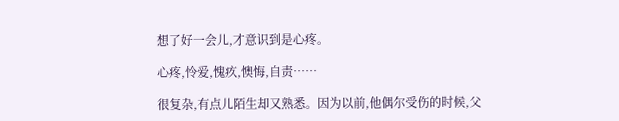想了好一会儿,才意识到是心疼。

心疼,怜爱,愧疚,懊悔,自责……

很复杂,有点儿陌生却又熟悉。因为以前,他偶尔受伤的时候,父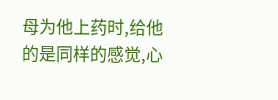母为他上药时,给他的是同样的感觉,心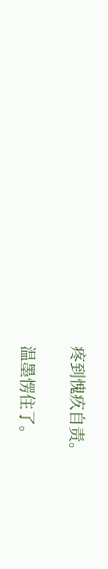疼到愧疚自责。

温墨愣住了。